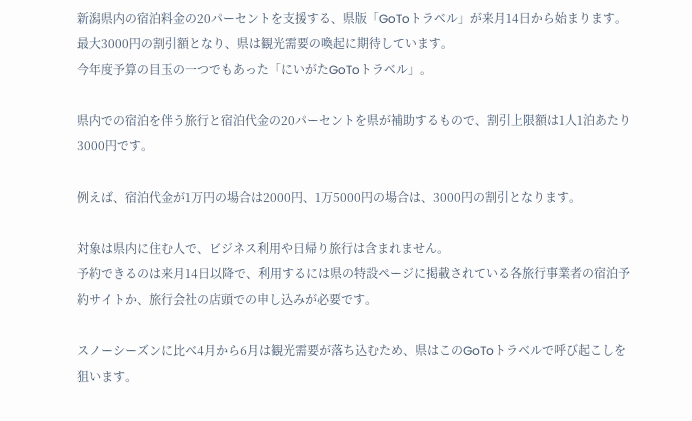新潟県内の宿泊料金の20パーセントを支援する、県版「GoToトラベル」が来月14日から始まります。最大3000円の割引額となり、県は観光需要の喚起に期待しています。
今年度予算の目玉の一つでもあった「にいがたGoToトラベル」。

県内での宿泊を伴う旅行と宿泊代金の20パーセントを県が補助するもので、割引上限額は1人1泊あたり3000円です。

例えば、宿泊代金が1万円の場合は2000円、1万5000円の場合は、3000円の割引となります。

対象は県内に住む人で、ビジネス利用や日帰り旅行は含まれません。
予約できるのは来月14日以降で、利用するには県の特設ページに掲載されている各旅行事業者の宿泊予約サイトか、旅行会社の店頭での申し込みが必要です。

スノーシーズンに比べ4月から6月は観光需要が落ち込むため、県はこのGoToトラベルで呼び起こしを狙います。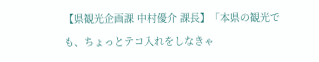【県観光企画課 中村優介 課長】「本県の観光でも、ちょっとテコ入れをしなきゃ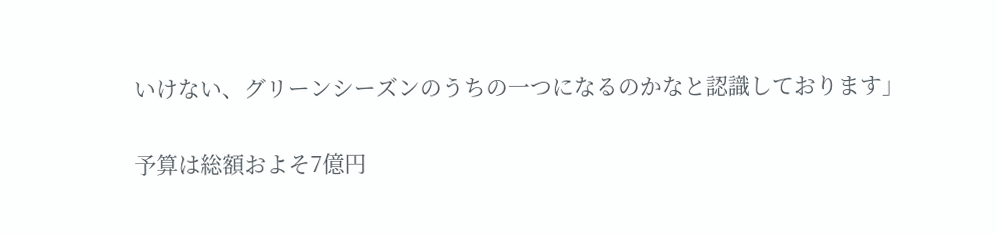いけない、グリーンシーズンのうちの一つになるのかなと認識しております」

予算は総額およそ7億円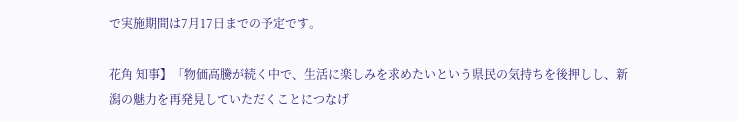で実施期間は7月17日までの予定です。

花角 知事】「物価高騰が続く中で、生活に楽しみを求めたいという県民の気持ちを後押しし、新潟の魅力を再発見していただくことにつなげ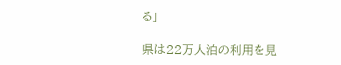る」

県は22万人泊の利用を見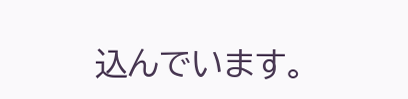込んでいます。